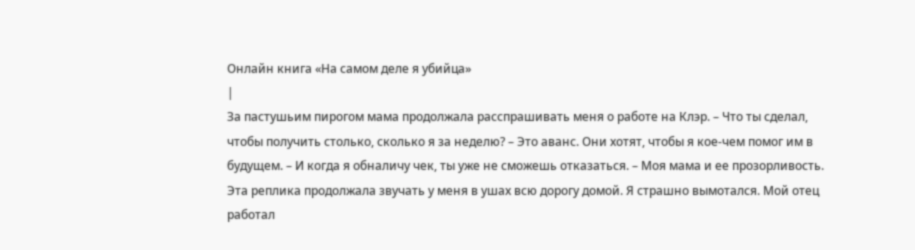Онлайн книга «На самом деле я убийца»
|
За пастушьим пирогом мама продолжала расспрашивать меня о работе на Клэр. – Что ты сделал, чтобы получить столько, сколько я за неделю? – Это аванс. Они хотят, чтобы я кое-чем помог им в будущем. – И когда я обналичу чек, ты уже не сможешь отказаться. – Моя мама и ее прозорливость. Эта реплика продолжала звучать у меня в ушах всю дорогу домой. Я страшно вымотался. Мой отец работал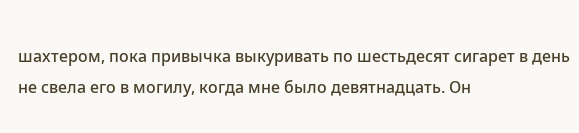шахтером, пока привычка выкуривать по шестьдесят сигарет в день не свела его в могилу, когда мне было девятнадцать. Он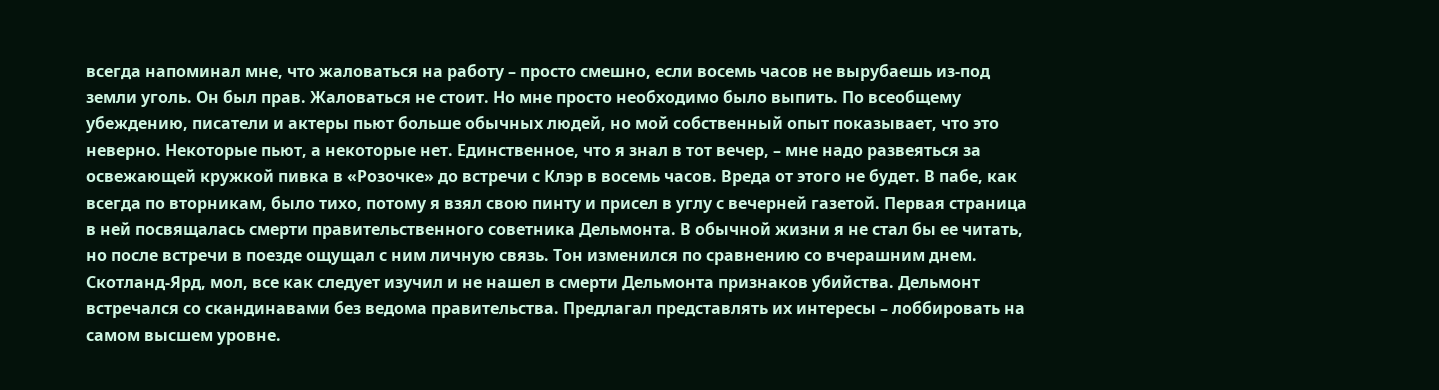всегда напоминал мне, что жаловаться на работу – просто смешно, если восемь часов не вырубаешь из-под земли уголь. Он был прав. Жаловаться не стоит. Но мне просто необходимо было выпить. По всеобщему убеждению, писатели и актеры пьют больше обычных людей, но мой собственный опыт показывает, что это неверно. Некоторые пьют, а некоторые нет. Единственное, что я знал в тот вечер, – мне надо развеяться за освежающей кружкой пивка в «Розочке» до встречи с Клэр в восемь часов. Вреда от этого не будет. В пабе, как всегда по вторникам, было тихо, потому я взял свою пинту и присел в углу с вечерней газетой. Первая страница в ней посвящалась смерти правительственного советника Дельмонта. В обычной жизни я не стал бы ее читать, но после встречи в поезде ощущал с ним личную связь. Тон изменился по сравнению со вчерашним днем. Скотланд-Ярд, мол, все как следует изучил и не нашел в смерти Дельмонта признаков убийства. Дельмонт встречался со скандинавами без ведома правительства. Предлагал представлять их интересы – лоббировать на самом высшем уровне.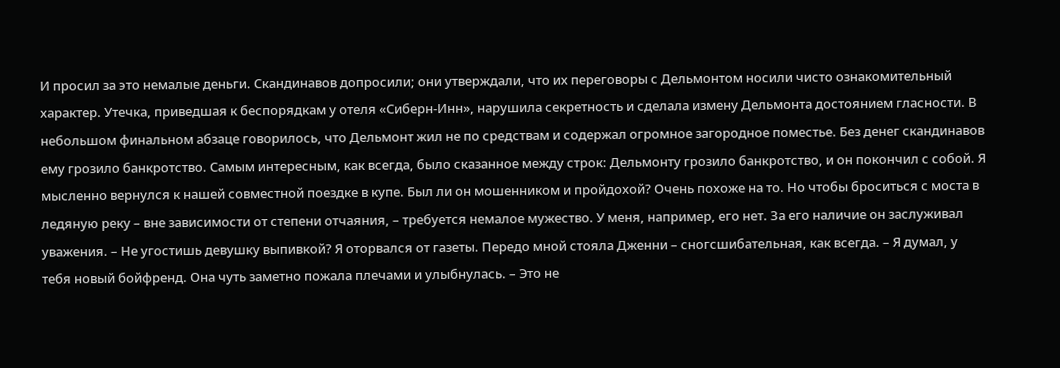И просил за это немалые деньги. Скандинавов допросили; они утверждали, что их переговоры с Дельмонтом носили чисто ознакомительный характер. Утечка, приведшая к беспорядкам у отеля «Сиберн-Инн», нарушила секретность и сделала измену Дельмонта достоянием гласности. В небольшом финальном абзаце говорилось, что Дельмонт жил не по средствам и содержал огромное загородное поместье. Без денег скандинавов ему грозило банкротство. Самым интересным, как всегда, было сказанное между строк: Дельмонту грозило банкротство, и он покончил с собой. Я мысленно вернулся к нашей совместной поездке в купе. Был ли он мошенником и пройдохой? Очень похоже на то. Но чтобы броситься с моста в ледяную реку – вне зависимости от степени отчаяния, – требуется немалое мужество. У меня, например, его нет. За его наличие он заслуживал уважения. – Не угостишь девушку выпивкой? Я оторвался от газеты. Передо мной стояла Дженни – сногсшибательная, как всегда. – Я думал, у тебя новый бойфренд. Она чуть заметно пожала плечами и улыбнулась. – Это не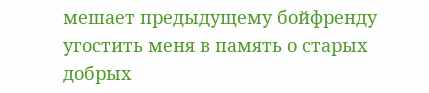мешает предыдущему бойфренду угостить меня в память о старых добрых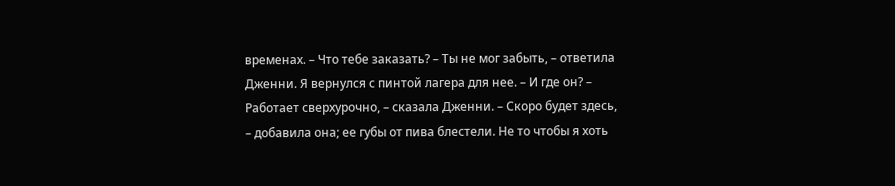временах. – Что тебе заказать? – Ты не мог забыть, – ответила Дженни. Я вернулся с пинтой лагера для нее. – И где он? – Работает сверхурочно, – сказала Дженни. – Скоро будет здесь, – добавила она; ее губы от пива блестели. Не то чтобы я хоть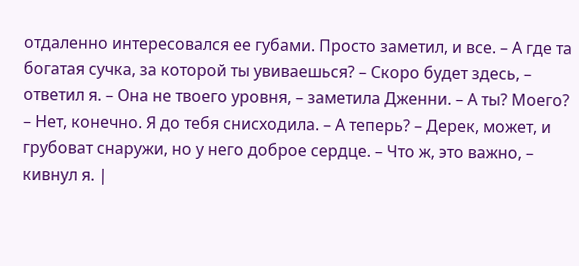отдаленно интересовался ее губами. Просто заметил, и все. – А где та богатая сучка, за которой ты увиваешься? – Скоро будет здесь, – ответил я. – Она не твоего уровня, – заметила Дженни. – А ты? Моего? – Нет, конечно. Я до тебя снисходила. – А теперь? – Дерек, может, и грубоват снаружи, но у него доброе сердце. – Что ж, это важно, – кивнул я. |